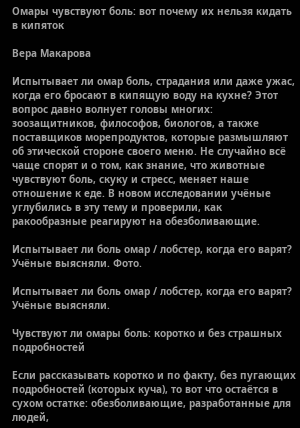Омары чувствуют боль: вот почему их нельзя кидать в кипяток

Вера Макарова

Испытывает ли омар боль, страдания или даже ужас, когда его бросают в кипящую воду на кухне? Этот вопрос давно волнует головы многих: зоозащитников, философов, биологов, а также поставщиков морепродуктов, которые размышляют об этической стороне своего меню. Не случайно всё чаще спорят и о том, как знание, что животные чувствуют боль, скуку и стресс, меняет наше отношение к еде. В новом исследовании учёные углубились в эту тему и проверили, как ракообразные реагируют на обезболивающие.

Испытывает ли боль омар / лобстер, когда его варят? Учёные выясняли. Фото.

Испытывает ли боль омар / лобстер, когда его варят? Учёные выясняли.

Чувствуют ли омары боль: коротко и без страшных подробностей

Если рассказывать коротко и по факту, без пугающих подробностей (которых куча), то вот что остаётся в сухом остатке: обезболивающие, разработанные для людей,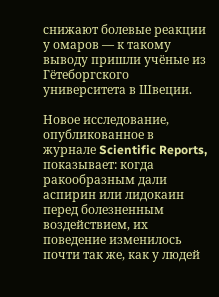снижают болевые реакции у омаров — к такому выводу пришли учёные из Гётеборгского университета в Швеции.

Новое исследование, опубликованное в журнале Scientific Reports, показывает: когда ракообразным дали аспирин или лидокаин перед болезненным воздействием, их поведение изменилось почти так же, как у людей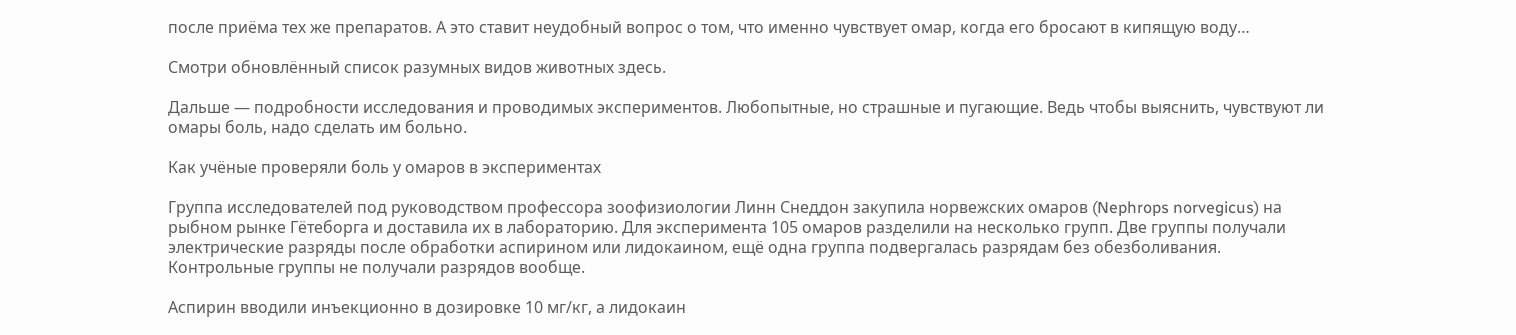после приёма тех же препаратов. А это ставит неудобный вопрос о том, что именно чувствует омар, когда его бросают в кипящую воду…

Смотри обновлённый список разумных видов животных здесь.

Дальше — подробности исследования и проводимых экспериментов. Любопытные, но страшные и пугающие. Ведь чтобы выяснить, чувствуют ли омары боль, надо сделать им больно.

Как учёные проверяли боль у омаров в экспериментах

Группа исследователей под руководством профессора зоофизиологии Линн Снеддон закупила норвежских омаров (Nephrops norvegicus) на рыбном рынке Гётеборга и доставила их в лабораторию. Для эксперимента 105 омаров разделили на несколько групп. Две группы получали электрические разряды после обработки аспирином или лидокаином, ещё одна группа подвергалась разрядам без обезболивания. Контрольные группы не получали разрядов вообще.

Аспирин вводили инъекционно в дозировке 10 мг/кг, а лидокаин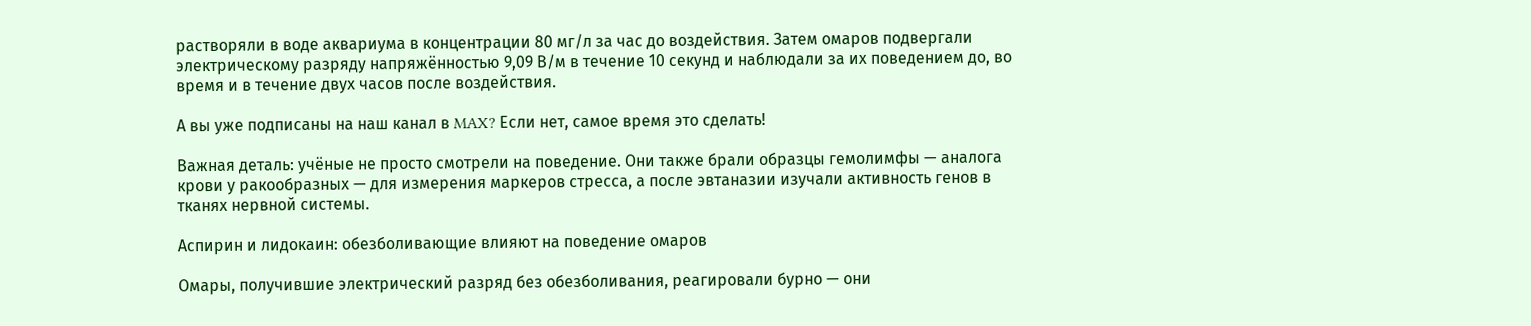растворяли в воде аквариума в концентрации 80 мг/л за час до воздействия. Затем омаров подвергали электрическому разряду напряжённостью 9,09 В/м в течение 10 секунд и наблюдали за их поведением до, во время и в течение двух часов после воздействия.

А вы уже подписаны на наш канал в MAX? Если нет, самое время это сделать!

Важная деталь: учёные не просто смотрели на поведение. Они также брали образцы гемолимфы — аналога крови у ракообразных — для измерения маркеров стресса, а после эвтаназии изучали активность генов в тканях нервной системы.

Аспирин и лидокаин: обезболивающие влияют на поведение омаров

Омары, получившие электрический разряд без обезболивания, реагировали бурно — они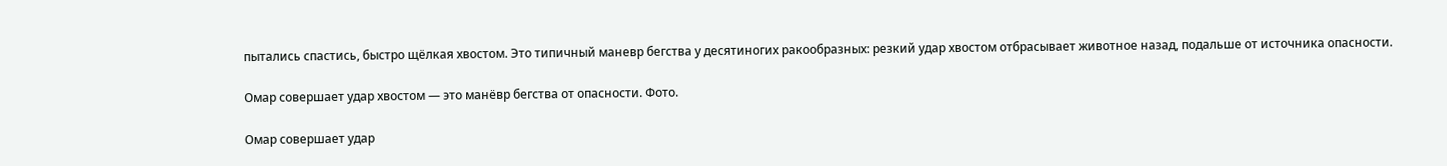пытались спастись, быстро щёлкая хвостом. Это типичный маневр бегства у десятиногих ракообразных: резкий удар хвостом отбрасывает животное назад, подальше от источника опасности.

Омар совершает удар хвостом — это манёвр бегства от опасности. Фото.

Омар совершает удар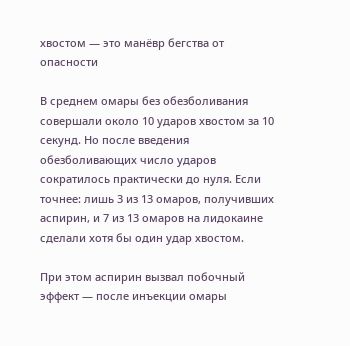хвостом — это манёвр бегства от опасности

В среднем омары без обезболивания совершали около 10 ударов хвостом за 10 секунд. Но после введения обезболивающих число ударов сократилось практически до нуля. Если точнее: лишь 3 из 13 омаров, получивших аспирин, и 7 из 13 омаров на лидокаине сделали хотя бы один удар хвостом.

При этом аспирин вызвал побочный эффект — после инъекции омары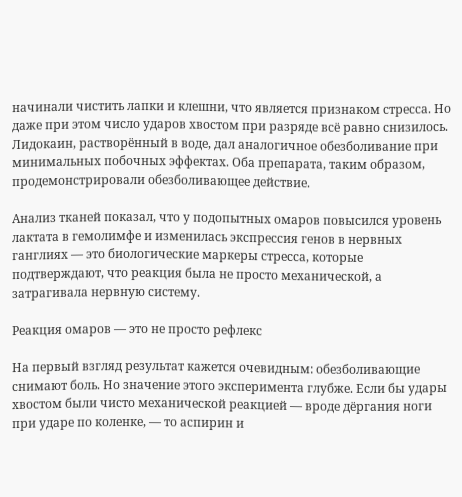начинали чистить лапки и клешни, что является признаком стресса. Но даже при этом число ударов хвостом при разряде всё равно снизилось. Лидокаин, растворённый в воде, дал аналогичное обезболивание при минимальных побочных эффектах. Оба препарата, таким образом, продемонстрировали обезболивающее действие.

Анализ тканей показал, что у подопытных омаров повысился уровень лактата в гемолимфе и изменилась экспрессия генов в нервных ганглиях — это биологические маркеры стресса, которые подтверждают, что реакция была не просто механической, а затрагивала нервную систему.

Реакция омаров — это не просто рефлекс

На первый взгляд результат кажется очевидным: обезболивающие снимают боль. Но значение этого эксперимента глубже. Если бы удары хвостом были чисто механической реакцией — вроде дёргания ноги при ударе по коленке, — то аспирин и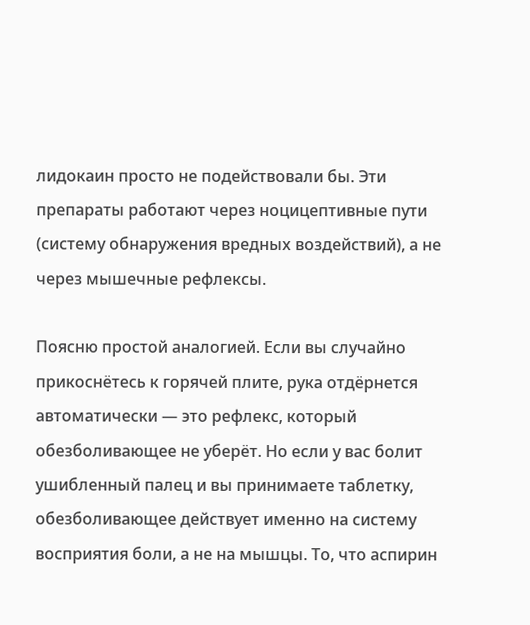лидокаин просто не подействовали бы. Эти препараты работают через ноцицептивные пути (систему обнаружения вредных воздействий), а не через мышечные рефлексы.

Поясню простой аналогией. Если вы случайно прикоснётесь к горячей плите, рука отдёрнется автоматически — это рефлекс, который обезболивающее не уберёт. Но если у вас болит ушибленный палец и вы принимаете таблетку, обезболивающее действует именно на систему восприятия боли, а не на мышцы. То, что аспирин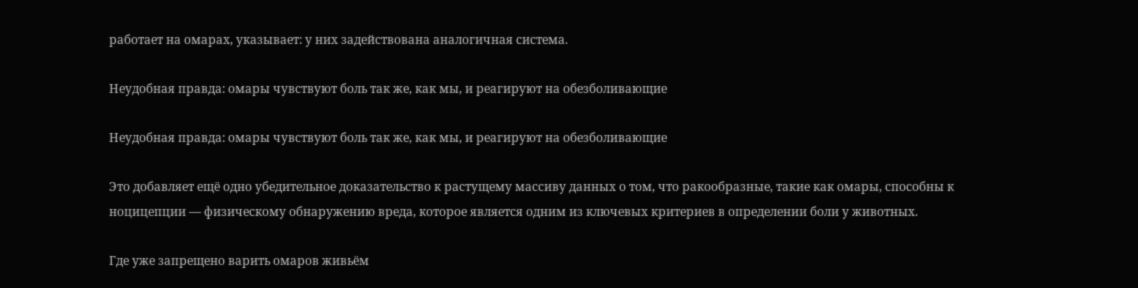работает на омарах, указывает: у них задействована аналогичная система.

Неудобная правда: омары чувствуют боль так же, как мы, и реагируют на обезболивающие

Неудобная правда: омары чувствуют боль так же, как мы, и реагируют на обезболивающие

Это добавляет ещё одно убедительное доказательство к растущему массиву данных о том, что ракообразные, такие как омары, способны к ноцицепции — физическому обнаружению вреда, которое является одним из ключевых критериев в определении боли у животных.

Где уже запрещено варить омаров живьём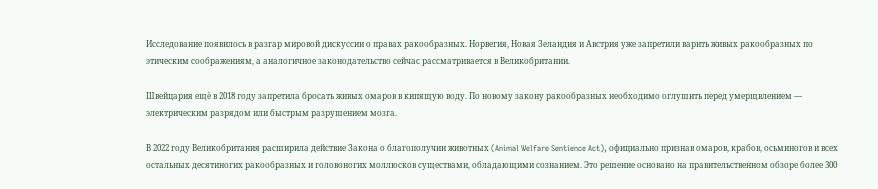Исследование появилось в разгар мировой дискуссии о правах ракообразных. Норвегия, Новая Зеландия и Австрия уже запретили варить живых ракообразных по этическим соображениям, а аналогичное законодательство сейчас рассматривается в Великобритании.

Швейцария ещё в 2018 году запретила бросать живых омаров в кипящую воду. По новому закону ракообразных необходимо оглушить перед умерщвлением — электрическим разрядом или быстрым разрушением мозга.

В 2022 году Великобритания расширила действие Закона о благополучии животных (Animal Welfare Sentience Act), официально признав омаров, крабов, осьминогов и всех остальных десятиногих ракообразных и головоногих моллюсков существами, обладающими сознанием. Это решение основано на правительственном обзоре более 300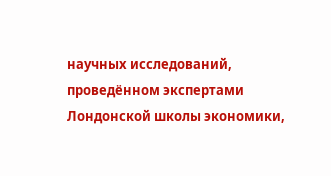научных исследований, проведённом экспертами Лондонской школы экономики,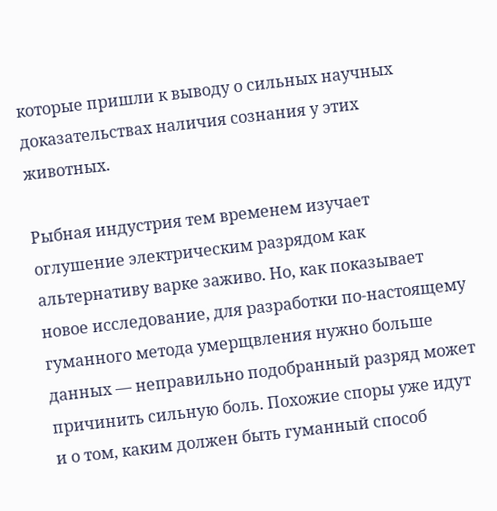которые пришли к выводу о сильных научных доказательствах наличия сознания у этих животных.

Рыбная индустрия тем временем изучает оглушение электрическим разрядом как альтернативу варке заживо. Но, как показывает новое исследование, для разработки по-настоящему гуманного метода умерщвления нужно больше данных — неправильно подобранный разряд может причинить сильную боль. Похожие споры уже идут и о том, каким должен быть гуманный способ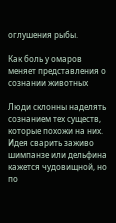оглушения рыбы.

Как боль у омаров меняет представления о сознании животных

Люди склонны наделять сознанием тех существ, которые похожи на них. Идея сварить заживо шимпанзе или дельфина кажется чудовищной, но по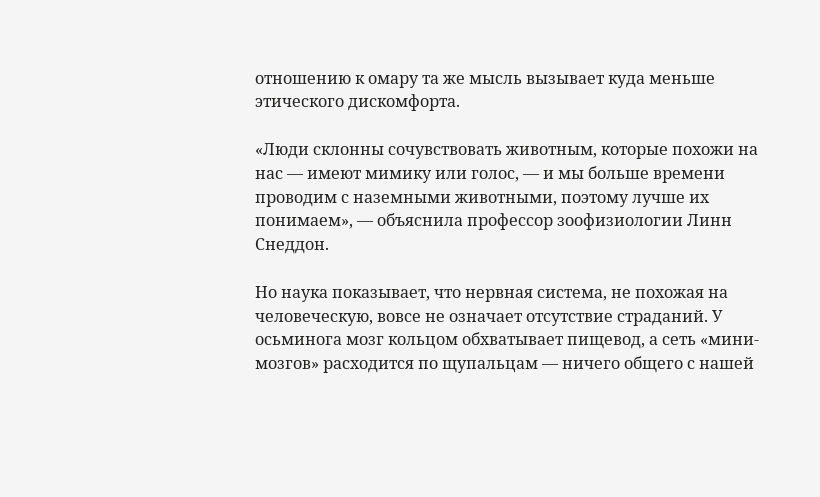отношению к омару та же мысль вызывает куда меньше этического дискомфорта.

«Люди склонны сочувствовать животным, которые похожи на нас — имеют мимику или голос, — и мы больше времени проводим с наземными животными, поэтому лучше их понимаем», — объяснила профессор зоофизиологии Линн Снеддон.

Но наука показывает, что нервная система, не похожая на человеческую, вовсе не означает отсутствие страданий. У осьминога мозг кольцом обхватывает пищевод, а сеть «мини-мозгов» расходится по щупальцам — ничего общего с нашей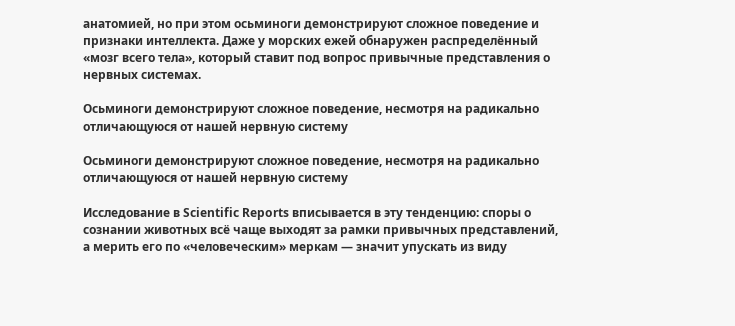анатомией, но при этом осьминоги демонстрируют сложное поведение и признаки интеллекта. Даже у морских ежей обнаружен распределённый «мозг всего тела», который ставит под вопрос привычные представления о нервных системах.

Осьминоги демонстрируют сложное поведение, несмотря на радикально отличающуюся от нашей нервную систему

Осьминоги демонстрируют сложное поведение, несмотря на радикально отличающуюся от нашей нервную систему

Исследование в Scientific Reports вписывается в эту тенденцию: споры о сознании животных всё чаще выходят за рамки привычных представлений, а мерить его по «человеческим» меркам — значит упускать из виду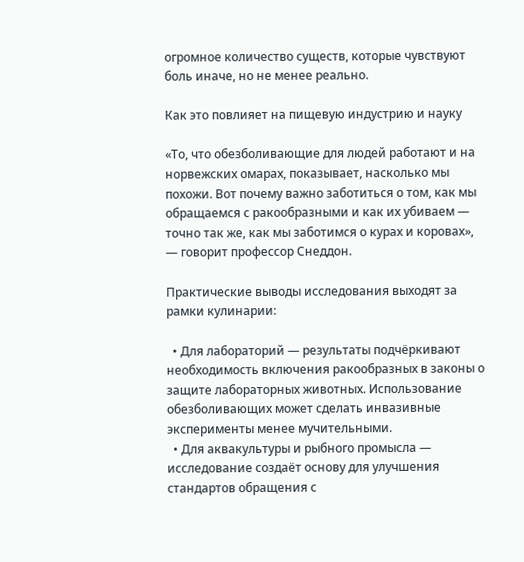огромное количество существ, которые чувствуют боль иначе, но не менее реально.

Как это повлияет на пищевую индустрию и науку

«То, что обезболивающие для людей работают и на норвежских омарах, показывает, насколько мы похожи. Вот почему важно заботиться о том, как мы обращаемся с ракообразными и как их убиваем — точно так же, как мы заботимся о курах и коровах», — говорит профессор Снеддон.

Практические выводы исследования выходят за рамки кулинарии:

  • Для лабораторий — результаты подчёркивают необходимость включения ракообразных в законы о защите лабораторных животных. Использование обезболивающих может сделать инвазивные эксперименты менее мучительными.
  • Для аквакультуры и рыбного промысла — исследование создаёт основу для улучшения стандартов обращения с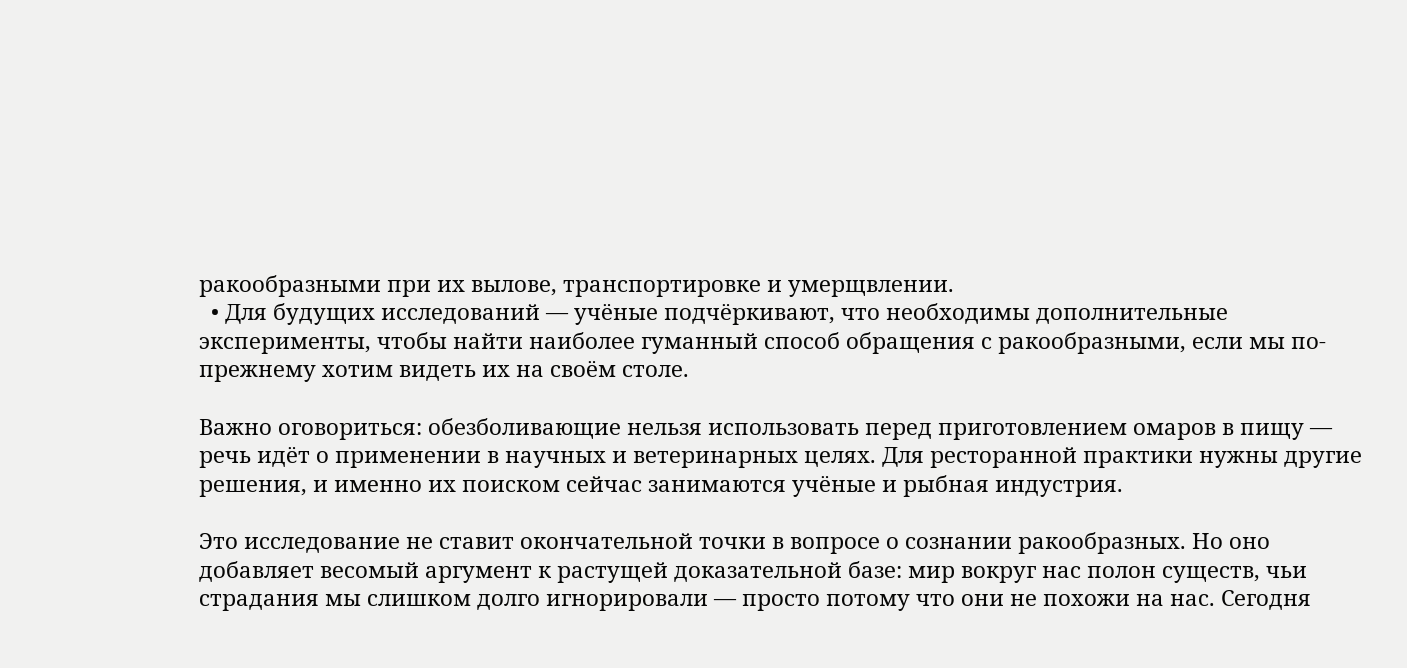ракообразными при их вылове, транспортировке и умерщвлении.
  • Для будущих исследований — учёные подчёркивают, что необходимы дополнительные эксперименты, чтобы найти наиболее гуманный способ обращения с ракообразными, если мы по-прежнему хотим видеть их на своём столе.

Важно оговориться: обезболивающие нельзя использовать перед приготовлением омаров в пищу — речь идёт о применении в научных и ветеринарных целях. Для ресторанной практики нужны другие решения, и именно их поиском сейчас занимаются учёные и рыбная индустрия.

Это исследование не ставит окончательной точки в вопросе о сознании ракообразных. Но оно добавляет весомый аргумент к растущей доказательной базе: мир вокруг нас полон существ, чьи страдания мы слишком долго игнорировали — просто потому что они не похожи на нас. Сегодня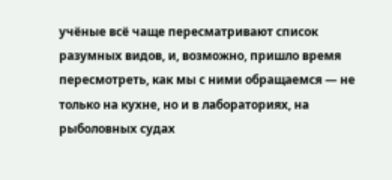учёные всё чаще пересматривают список разумных видов, и, возможно, пришло время пересмотреть, как мы с ними обращаемся — не только на кухне, но и в лабораториях, на рыболовных судах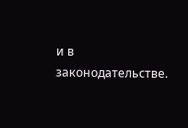и в законодательстве.